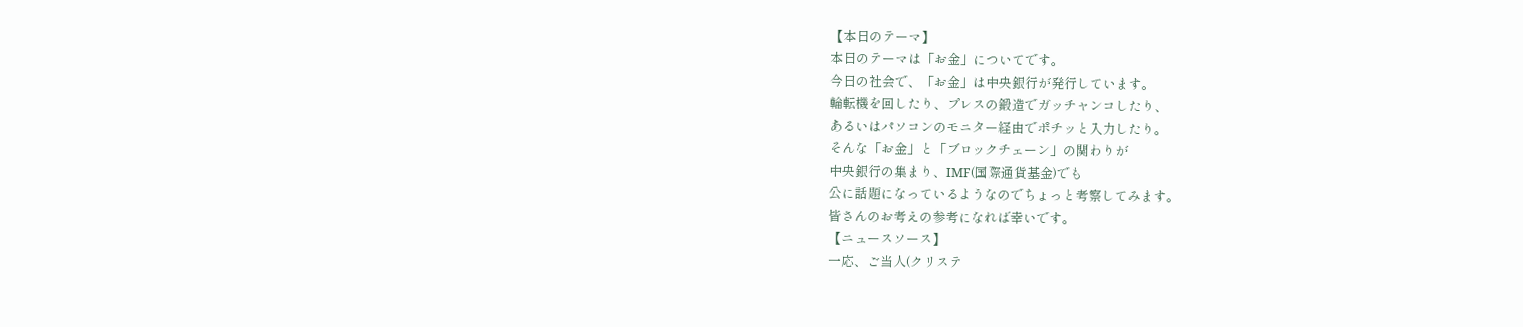【本日のテーマ】
本日のテーマは「お金」についてです。
今日の社会で、「お金」は中央銀行が発行しています。
輪転機を回したり、プレスの鍛造でガッチャンコしたり、
あるいはパソコンのモニター経由でポチッと入力したり。
そんな「お金」と「ブロックチェーン」の関わりが
中央銀行の集まり、IMF(国際通貨基金)でも
公に話題になっているようなのでちょっと考察してみます。
皆さんのお考えの参考になれば幸いです。
【ニュースソース】
一応、ご当人(クリステ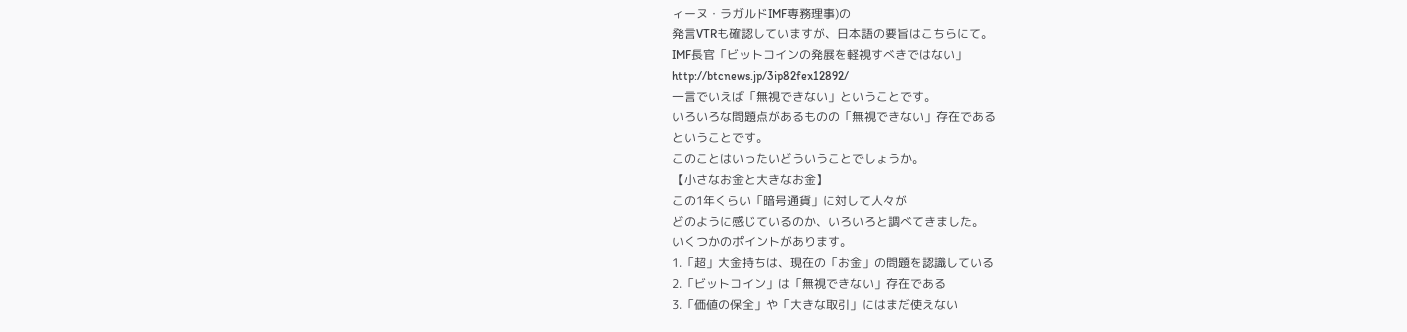ィーヌ・ラガルドIMF専務理事)の
発言VTRも確認していますが、日本語の要旨はこちらにて。
IMF長官「ビットコインの発展を軽視すべきではない」
http://btcnews.jp/3ip82fex12892/
一言でいえば「無視できない」ということです。
いろいろな問題点があるものの「無視できない」存在である
ということです。
このことはいったいどういうことでしょうか。
【小さなお金と大きなお金】
この1年くらい「暗号通貨」に対して人々が
どのように感じているのか、いろいろと調べてきました。
いくつかのポイントがあります。
1.「超」大金持ちは、現在の「お金」の問題を認識している
2.「ビットコイン」は「無視できない」存在である
3.「価値の保全」や「大きな取引」にはまだ使えない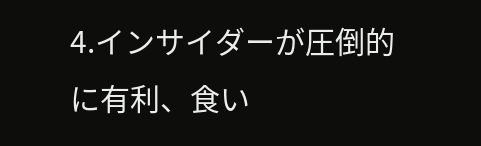4.インサイダーが圧倒的に有利、食い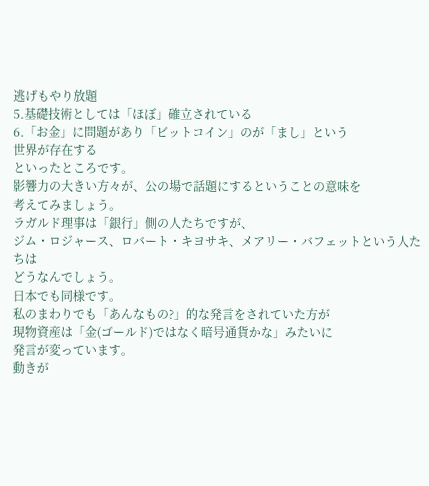逃げもやり放題
5.基礎技術としては「ほぼ」確立されている
6.「お金」に問題があり「ビットコイン」のが「まし」という
世界が存在する
といったところです。
影響力の大きい方々が、公の場で話題にするということの意味を
考えてみましょう。
ラガルド理事は「銀行」側の人たちですが、
ジム・ロジャース、ロバート・キヨサキ、メアリー・バフェットという人たちは
どうなんでしょう。
日本でも同様です。
私のまわりでも「あんなもの?」的な発言をされていた方が
現物資産は「金(ゴールド)ではなく暗号通貨かな」みたいに
発言が変っています。
動きが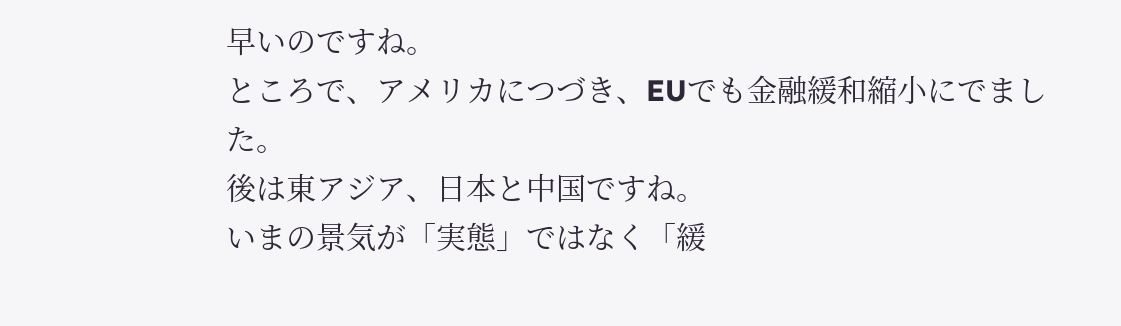早いのですね。
ところで、アメリカにつづき、EUでも金融緩和縮小にでました。
後は東アジア、日本と中国ですね。
いまの景気が「実態」ではなく「緩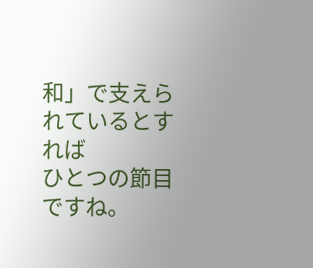和」で支えられているとすれば
ひとつの節目ですね。